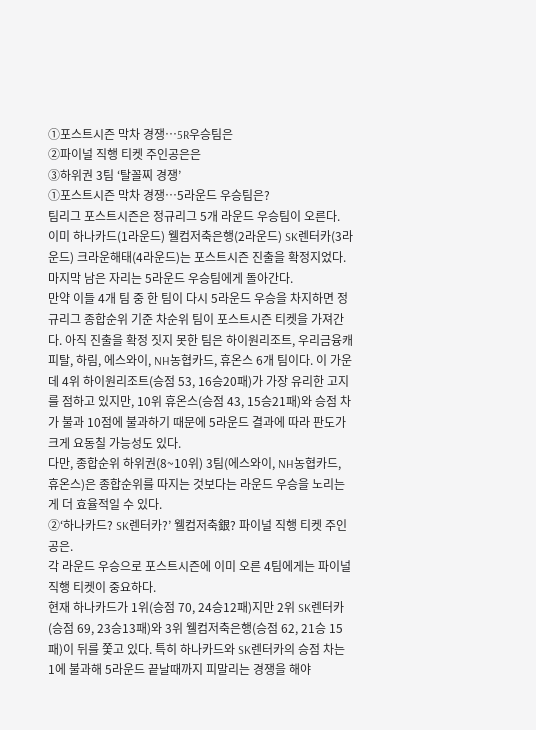①포스트시즌 막차 경쟁…5R우승팀은
②파이널 직행 티켓 주인공은은
③하위권 3팀 ‘탈꼴찌 경쟁’
①포스트시즌 막차 경쟁…5라운드 우승팀은?
팀리그 포스트시즌은 정규리그 5개 라운드 우승팀이 오른다. 이미 하나카드(1라운드) 웰컴저축은행(2라운드) SK렌터카(3라운드) 크라운해태(4라운드)는 포스트시즌 진출을 확정지었다. 마지막 남은 자리는 5라운드 우승팀에게 돌아간다.
만약 이들 4개 팀 중 한 팀이 다시 5라운드 우승을 차지하면 정규리그 종합순위 기준 차순위 팀이 포스트시즌 티켓을 가져간다. 아직 진출을 확정 짓지 못한 팀은 하이원리조트, 우리금융캐피탈, 하림, 에스와이, NH농협카드, 휴온스 6개 팀이다. 이 가운데 4위 하이원리조트(승점 53, 16승20패)가 가장 유리한 고지를 점하고 있지만, 10위 휴온스(승점 43, 15승21패)와 승점 차가 불과 10점에 불과하기 때문에 5라운드 결과에 따라 판도가 크게 요동칠 가능성도 있다.
다만, 종합순위 하위권(8~10위) 3팀(에스와이, NH농협카드, 휴온스)은 종합순위를 따지는 것보다는 라운드 우승을 노리는게 더 효율적일 수 있다.
②‘하나카드? SK렌터카?’ 웰컴저축銀? 파이널 직행 티켓 주인공은.
각 라운드 우승으로 포스트시즌에 이미 오른 4팀에게는 파이널 직행 티켓이 중요하다.
현재 하나카드가 1위(승점 70, 24승12패)지만 2위 SK렌터카(승점 69, 23승13패)와 3위 웰컴저축은행(승점 62, 21승 15패)이 뒤를 쫓고 있다. 특히 하나카드와 SK렌터카의 승점 차는 1에 불과해 5라운드 끝날때까지 피말리는 경쟁을 해야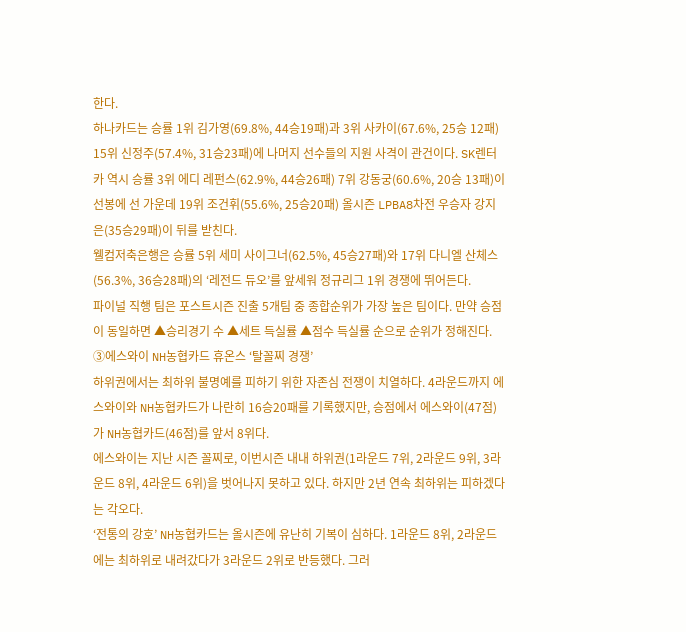한다.
하나카드는 승률 1위 김가영(69.8%, 44승19패)과 3위 사카이(67.6%, 25승 12패) 15위 신정주(57.4%, 31승23패)에 나머지 선수들의 지원 사격이 관건이다. SK렌터카 역시 승률 3위 에디 레펀스(62.9%, 44승26패) 7위 강동궁(60.6%, 20승 13패)이 선봉에 선 가운데 19위 조건휘(55.6%, 25승20패) 올시즌 LPBA8차전 우승자 강지은(35승29패)이 뒤를 받친다.
웰컴저축은행은 승률 5위 세미 사이그너(62.5%, 45승27패)와 17위 다니엘 산체스(56.3%, 36승28패)의 ‘레전드 듀오’를 앞세워 정규리그 1위 경쟁에 뛰어든다.
파이널 직행 팀은 포스트시즌 진출 5개팀 중 종합순위가 가장 높은 팀이다. 만약 승점이 동일하면 ▲승리경기 수 ▲세트 득실률 ▲점수 득실률 순으로 순위가 정해진다.
③에스와이 NH농협카드 휴온스 ‘탈꼴찌 경쟁’
하위권에서는 최하위 불명예를 피하기 위한 자존심 전쟁이 치열하다. 4라운드까지 에스와이와 NH농협카드가 나란히 16승20패를 기록했지만, 승점에서 에스와이(47점)가 NH농협카드(46점)를 앞서 8위다.
에스와이는 지난 시즌 꼴찌로, 이번시즌 내내 하위권(1라운드 7위, 2라운드 9위, 3라운드 8위, 4라운드 6위)을 벗어나지 못하고 있다. 하지만 2년 연속 최하위는 피하겠다는 각오다.
‘전통의 강호’ NH농협카드는 올시즌에 유난히 기복이 심하다. 1라운드 8위, 2라운드에는 최하위로 내려갔다가 3라운드 2위로 반등했다. 그러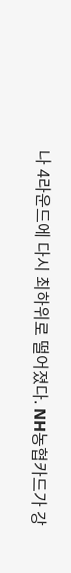나 4라운드에 다시 최하위로 떨어졌다. NH농협카드가 강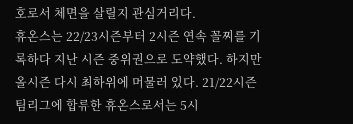호로서 체면을 살릴지 관심거리다.
휴온스는 22/23시즌부터 2시즌 연속 꼴찌를 기록하다 지난 시즌 중위권으로 도약했다. 하지만 올시즌 다시 최하위에 머물러 있다. 21/22시즌 팀리그에 합류한 휴온스로서는 5시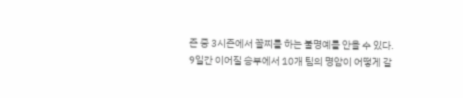즌 중 3시즌에서 꼴찌를 하는 불명예를 안을 수 있다.
9일간 이어질 승부에서 10개 팀의 명암이 어떻게 갈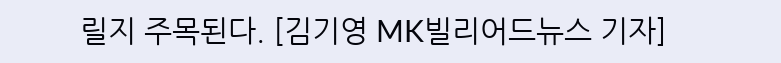릴지 주목된다. [김기영 MK빌리어드뉴스 기자]